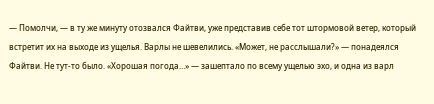— Помолчи, — в ту же минуту отозвался Файтви, уже представив себе тот штормовой ветер, который встретит их на выходе из ущелья. Варлы не шевелились. «Может, не расслышали?» — понадеялся Файтви. Не тут-то было. «Хорошая погода…» — зашептало по всему ущелью эхо, и одна из варл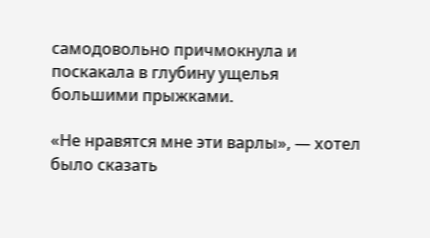самодовольно причмокнула и поскакала в глубину ущелья большими прыжками.

«Не нравятся мне эти варлы», — хотел было сказать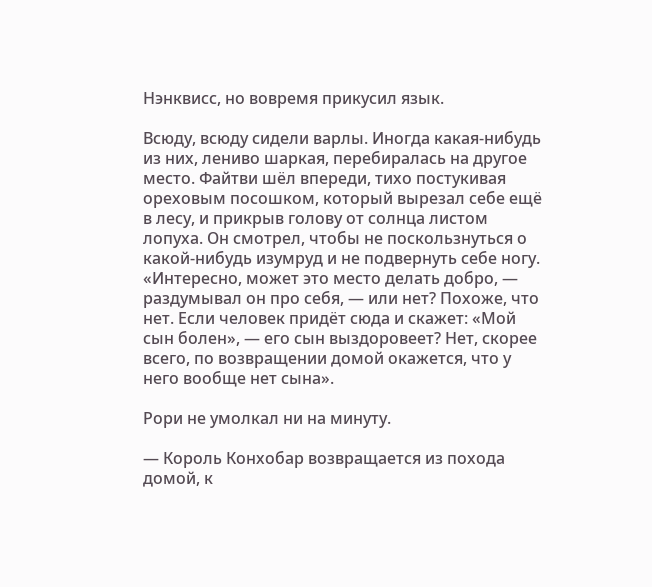Нэнквисс, но вовремя прикусил язык.

Всюду, всюду сидели варлы. Иногда какая-нибудь из них, лениво шаркая, перебиралась на другое место. Файтви шёл впереди, тихо постукивая ореховым посошком, который вырезал себе ещё в лесу, и прикрыв голову от солнца листом лопуха. Он смотрел, чтобы не поскользнуться о какой-нибудь изумруд и не подвернуть себе ногу. «Интересно, может это место делать добро, — раздумывал он про себя, — или нет? Похоже, что нет. Если человек придёт сюда и скажет: «Мой сын болен», — его сын выздоровеет? Нет, скорее всего, по возвращении домой окажется, что у него вообще нет сына».

Рори не умолкал ни на минуту.

— Король Конхобар возвращается из похода домой, к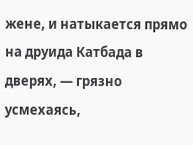жене, и натыкается прямо на друида Катбада в дверях, — грязно усмехаясь,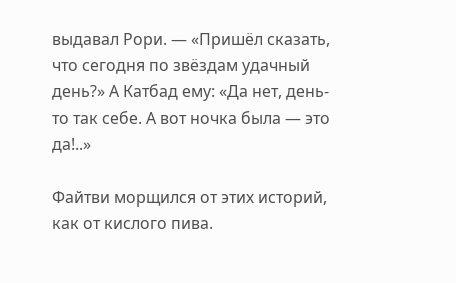выдавал Рори. — «Пришёл сказать, что сегодня по звёздам удачный день?» А Катбад ему: «Да нет, день-то так себе. А вот ночка была — это да!..»

Файтви морщился от этих историй, как от кислого пива.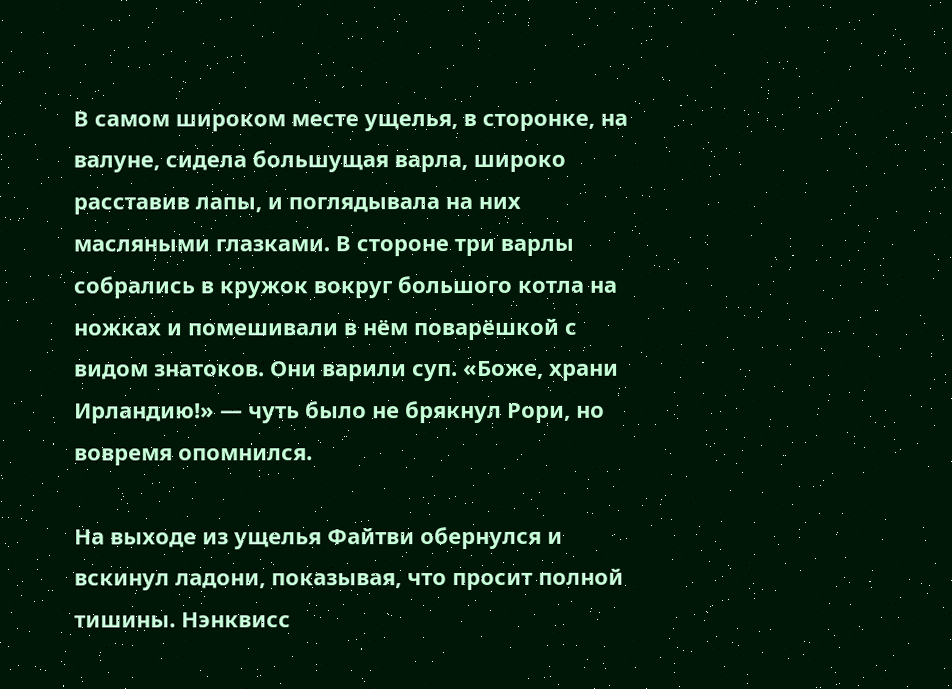В самом широком месте ущелья, в сторонке, на валуне, сидела большущая варла, широко расставив лапы, и поглядывала на них масляными глазками. В стороне три варлы собрались в кружок вокруг большого котла на ножках и помешивали в нём поварёшкой с видом знатоков. Они варили суп. «Боже, храни Ирландию!» — чуть было не брякнул Рори, но вовремя опомнился.

На выходе из ущелья Файтви обернулся и вскинул ладони, показывая, что просит полной тишины. Нэнквисс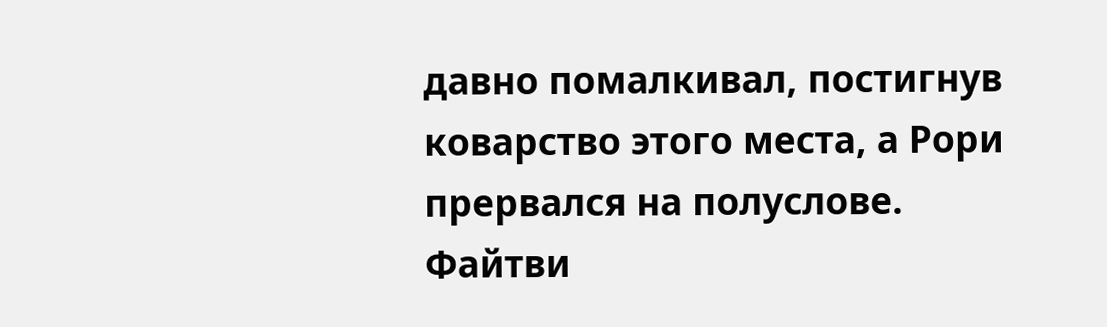давно помалкивал, постигнув коварство этого места, а Рори прервался на полуслове. Файтви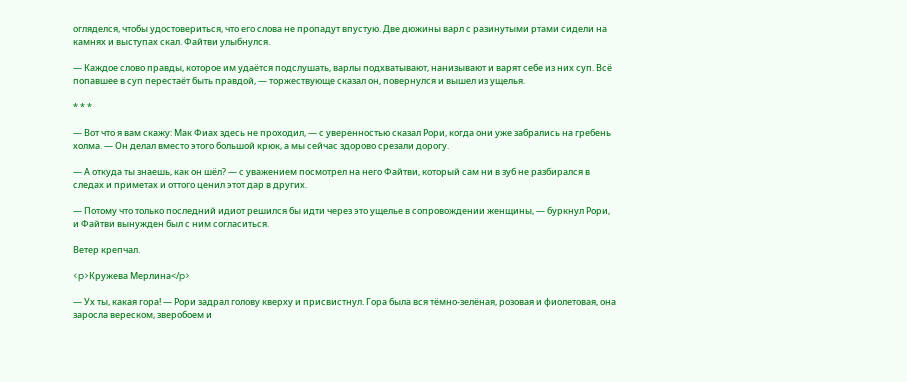огляделся, чтобы удостовериться, что его слова не пропадут впустую. Две дюжины варл с разинутыми ртами сидели на камнях и выступах скал. Файтви улыбнулся.

— Каждое слово правды, которое им удаётся подслушать, варлы подхватывают, нанизывают и варят себе из них суп. Всё попавшее в суп перестаёт быть правдой, — торжествующе сказал он, повернулся и вышел из ущелья.

* * *

— Вот что я вам скажу: Мак Фиах здесь не проходил, — с уверенностью сказал Рори, когда они уже забрались на гребень холма. — Он делал вместо этого большой крюк, а мы сейчас здорово срезали дорогу.

— А откуда ты знаешь, как он шёл? — с уважением посмотрел на него Файтви, который сам ни в зуб не разбирался в следах и приметах и оттого ценил этот дар в других.

— Потому что только последний идиот решился бы идти через это ущелье в сопровождении женщины, — буркнул Рори, и Файтви вынужден был с ним согласиться.

Ветер крепчал.

<p>Кружева Мерлина</p>

— Ух ты, какая гора! — Рори задрал голову кверху и присвистнул. Гора была вся тёмно-зелёная, розовая и фиолетовая, она заросла вереском, зверобоем и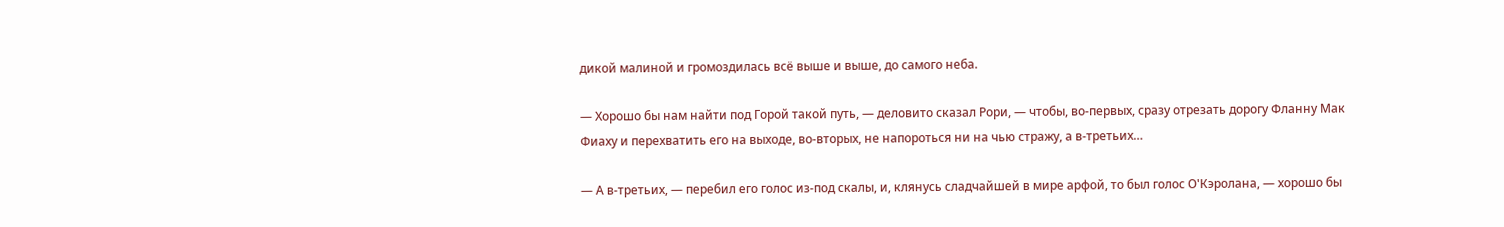дикой малиной и громоздилась всё выше и выше, до самого неба.

— Хорошо бы нам найти под Горой такой путь, — деловито сказал Рори, — чтобы, во-первых, сразу отрезать дорогу Фланну Мак Фиаху и перехватить его на выходе, во-вторых, не напороться ни на чью стражу, а в-третьих…

— А в-третьих, — перебил его голос из-под скалы, и, клянусь сладчайшей в мире арфой, то был голос О'Кэролана, — хорошо бы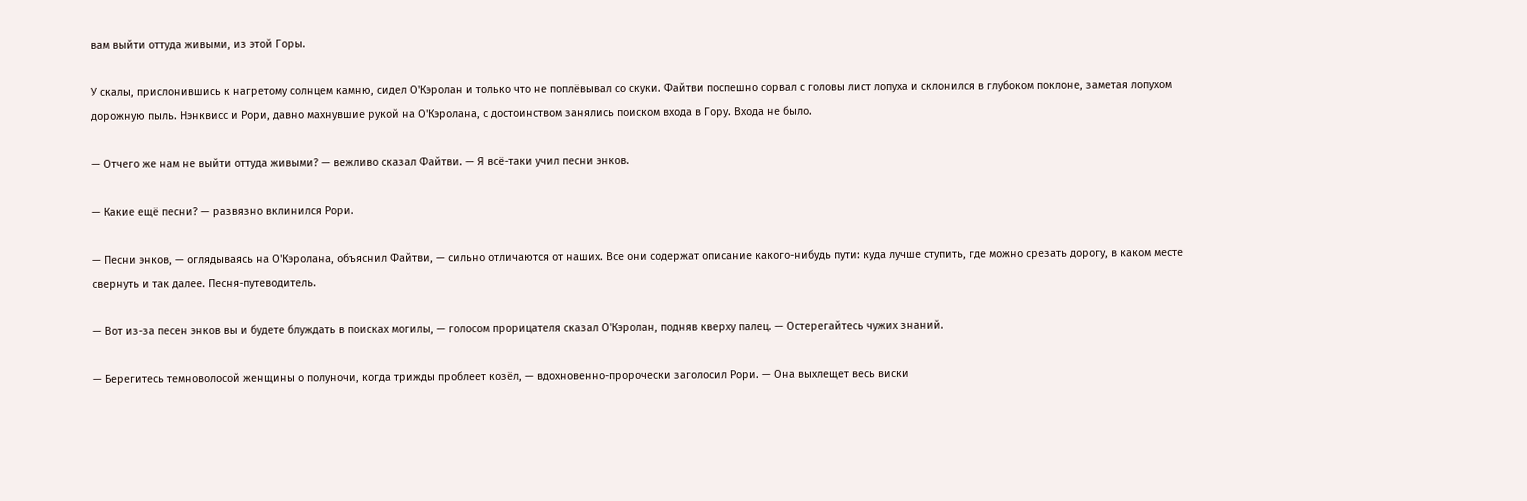вам выйти оттуда живыми, из этой Горы.

У скалы, прислонившись к нагретому солнцем камню, сидел О'Кэролан и только что не поплёвывал со скуки. Файтви поспешно сорвал с головы лист лопуха и склонился в глубоком поклоне, заметая лопухом дорожную пыль. Нэнквисс и Рори, давно махнувшие рукой на О'Кэролана, с достоинством занялись поиском входа в Гору. Входа не было.

— Отчего же нам не выйти оттуда живыми? — вежливо сказал Файтви. — Я всё-таки учил песни энков.

— Какие ещё песни? — развязно вклинился Рори.

— Песни энков, — оглядываясь на О'Кэролана, объяснил Файтви, — сильно отличаются от наших. Все они содержат описание какого-нибудь пути: куда лучше ступить, где можно срезать дорогу, в каком месте свернуть и так далее. Песня-путеводитель.

— Вот из-за песен энков вы и будете блуждать в поисках могилы, — голосом прорицателя сказал О'Кэролан, подняв кверху палец. — Остерегайтесь чужих знаний.

— Берегитесь темноволосой женщины о полуночи, когда трижды проблеет козёл, — вдохновенно-пророчески заголосил Рори. — Она выхлещет весь виски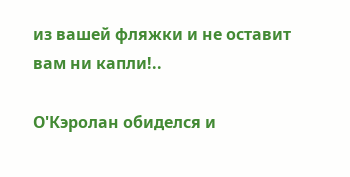из вашей фляжки и не оставит вам ни капли!..

О'Кэролан обиделся и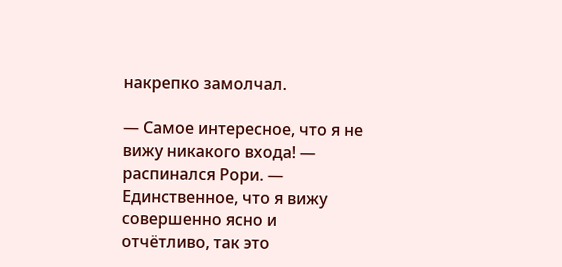накрепко замолчал.

— Самое интересное, что я не вижу никакого входа! — распинался Рори. — Единственное, что я вижу совершенно ясно и отчётливо, так это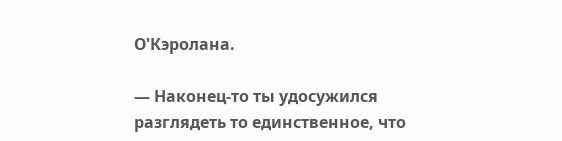О'Кэролана.

— Наконец-то ты удосужился разглядеть то единственное, что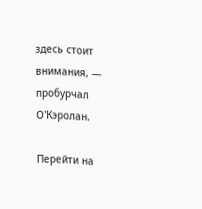здесь стоит внимания, — пробурчал О'Кэролан.

Перейти на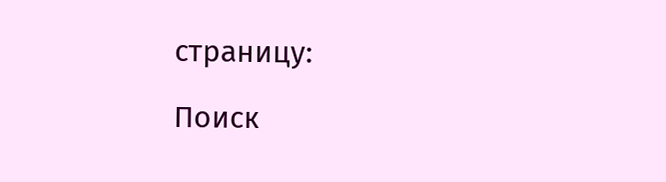страницу:

Поиск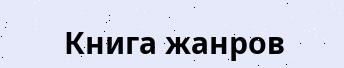Книга жанров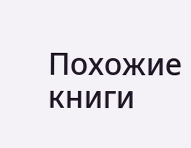Похожие книги